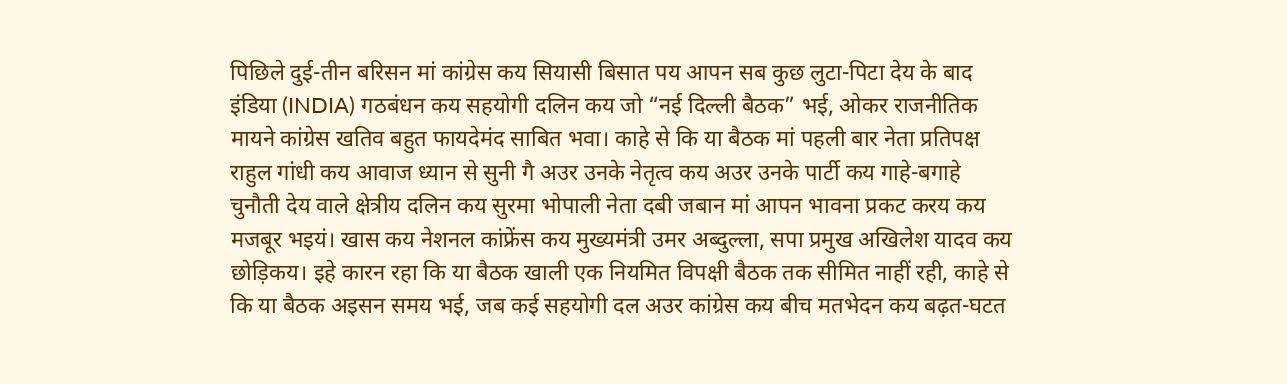पिछिले दुई-तीन बरिसन मां कांग्रेस कय सियासी बिसात पय आपन सब कुछ लुटा-पिटा देय के बाद इंडिया (INDIA) गठबंधन कय सहयोगी दलिन कय जो “नई दिल्ली बैठक” भई, ओकर राजनीतिक मायने कांग्रेस खतिव बहुत फायदेमंद साबित भवा। काहे से कि या बैठक मां पहली बार नेता प्रतिपक्ष राहुल गांधी कय आवाज ध्यान से सुनी गै अउर उनके नेतृत्व कय अउर उनके पार्टी कय गाहे-बगाहे चुनौती देय वाले क्षेत्रीय दलिन कय सुरमा भोपाली नेता दबी जबान मां आपन भावना प्रकट करय कय मजबूर भइयं। खास कय नेशनल कांफ्रेंस कय मुख्यमंत्री उमर अब्दुल्ला, सपा प्रमुख अखिलेश यादव कय छोड़िकय। इहे कारन रहा कि या बैठक खाली एक नियमित विपक्षी बैठक तक सीमित नाहीं रही, काहे से कि या बैठक अइसन समय भई, जब कई सहयोगी दल अउर कांग्रेस कय बीच मतभेदन कय बढ़त-घटत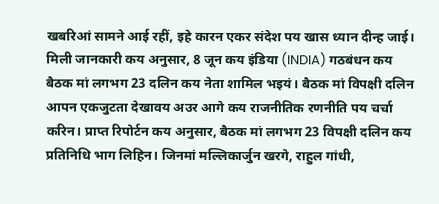खबरिआं सामने आई रहीं, इहे कारन एकर संदेश पय खास ध्यान दीन्ह जाई।
मिली जानकारी कय अनुसार, 8 जून कय इंडिया (INDIA) गठबंधन कय बैठक मां लगभग 23 दलिन कय नेता शामिल भइयं। बैठक मां विपक्षी दलिन आपन एकजुटता देखावय अउर आगे कय राजनीतिक रणनीति पय चर्चा करिन। प्राप्त रिपोर्टन कय अनुसार, बैठक मां लगभग 23 विपक्षी दलिन कय प्रतिनिधि भाग लिहिन। जिनमां मल्लिकार्जुन खरगे, राहुल गांधी,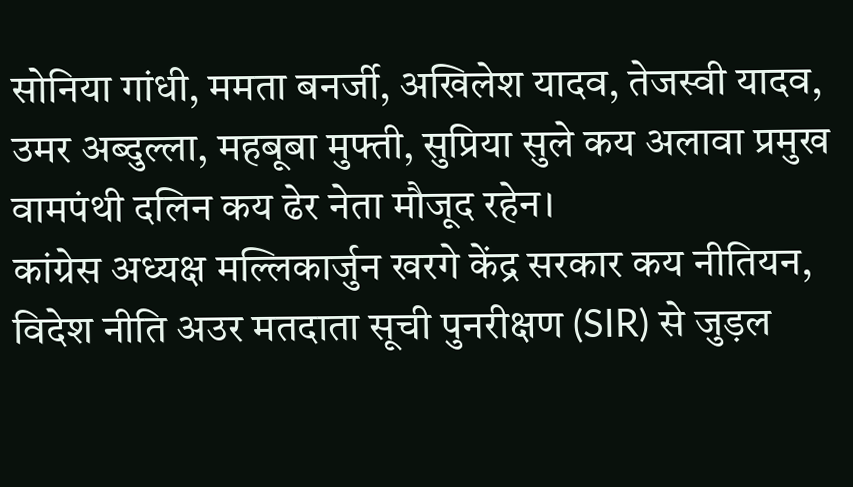सोनिया गांधी, ममता बनर्जी, अखिलेश यादव, तेजस्वी यादव, उमर अब्दुल्ला, महबूबा मुफ्ती, सुप्रिया सुले कय अलावा प्रमुख वामपंथी दलिन कय ढेर नेता मौजूद रहेन।
कांग्रेस अध्यक्ष मल्लिकार्जुन खरगे केंद्र सरकार कय नीतियन, विदेश नीति अउर मतदाता सूची पुनरीक्षण (SIR) से जुड़ल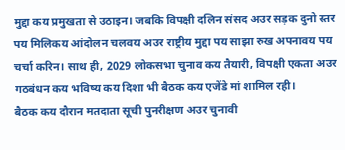मुद्दा कय प्रमुखता से उठाइन। जबकि विपक्षी दलिन संसद अउर सड़क दुनो स्तर पय मिलिकय आंदोलन चलवय अउर राष्ट्रीय मुद्दा पय साझा रुख अपनावय पय चर्चा करिन। साथ ही, 2029 लोकसभा चुनाव कय तैयारी, विपक्षी एकता अउर गठबंधन कय भविष्य कय दिशा भी बैठक कय एजेंडे मां शामिल रही।
बैठक कय दौरान मतदाता सूची पुनरीक्षण अउर चुनावी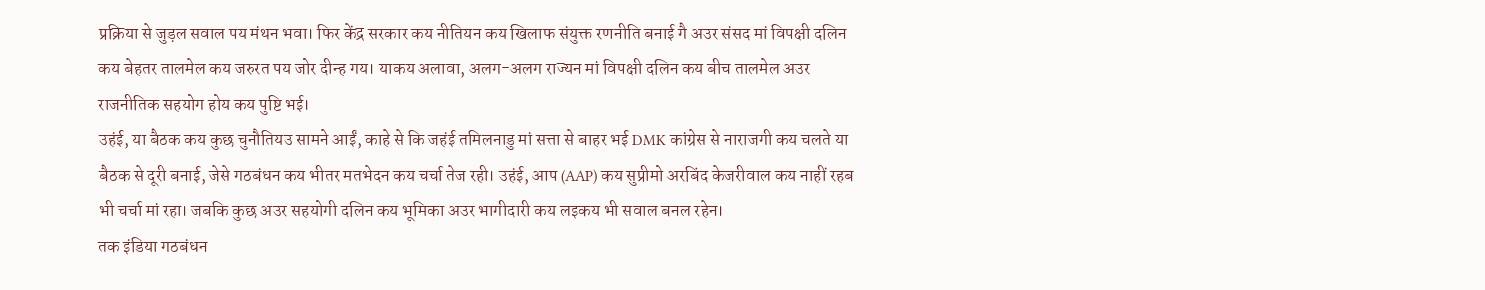प्रक्रिया से जुड़ल सवाल पय मंथन भवा। फिर केंद्र सरकार कय नीतियन कय खिलाफ संयुक्त रणनीति बनाई गै अउर संसद मां विपक्षी दलिन कय बेहतर तालमेल कय जरुरत पय जोर दीन्ह गय। याकय अलावा, अलग-अलग राज्यन मां विपक्षी दलिन कय बीच तालमेल अउर राजनीतिक सहयोग होय कय पुष्टि भई।
उहंई, या बैठक कय कुछ चुनौतियउ सामने आईं, काहे से कि जहंई तमिलनाडु मां सत्ता से बाहर भई DMK कांग्रेस से नाराजगी कय चलते या बैठक से दूरी बनाई, जेसे गठबंधन कय भीतर मतभेदन कय चर्चा तेज रही। उहंई, आप (AAP) कय सुप्रीमो अरबिंद केजरीवाल कय नाहीं रहब भी चर्चा मां रहा। जबकि कुछ अउर सहयोगी दलिन कय भूमिका अउर भागीदारी कय लइकय भी सवाल बनल रहेन।
तक इंडिया गठबंधन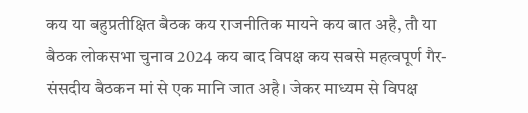कय या बहुप्रतीक्षित बैठक कय राजनीतिक मायने कय बात अहै, तौ या बैठक लोकसभा चुनाव 2024 कय बाद विपक्ष कय सबसे महत्वपूर्ण गैर-संसदीय बैठकन मां से एक मानि जात अहै। जेकर माध्यम से विपक्ष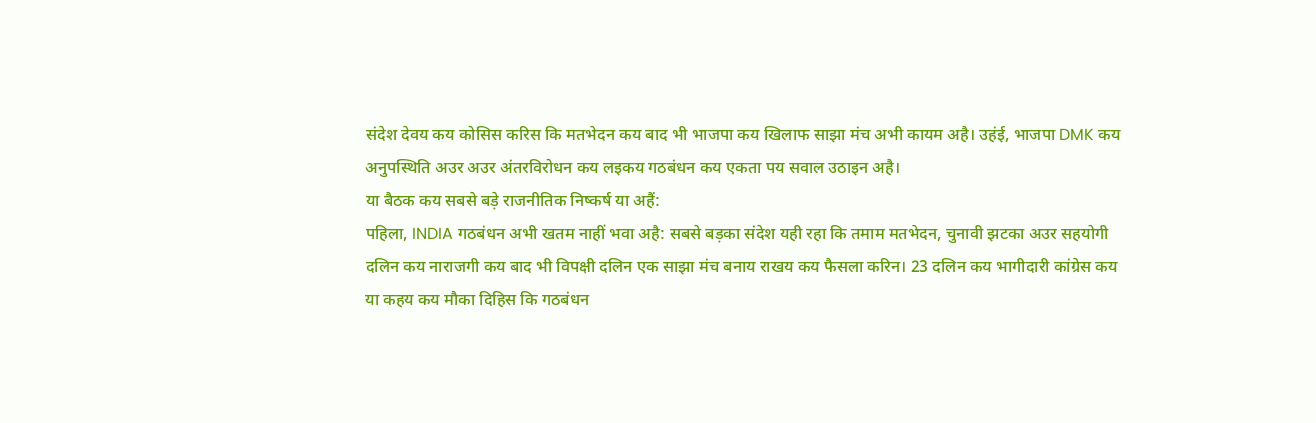संदेश देवय कय कोसिस करिस कि मतभेदन कय बाद भी भाजपा कय खिलाफ साझा मंच अभी कायम अहै। उहंई, भाजपा DMK कय अनुपस्थिति अउर अउर अंतरविरोधन कय लइकय गठबंधन कय एकता पय सवाल उठाइन अहै।
या बैठक कय सबसे बड़े राजनीतिक निष्कर्ष या अहैं:
पहिला, INDIA गठबंधन अभी खतम नाहीं भवा अहै: सबसे बड़का संदेश यही रहा कि तमाम मतभेदन, चुनावी झटका अउर सहयोगी दलिन कय नाराजगी कय बाद भी विपक्षी दलिन एक साझा मंच बनाय राखय कय फैसला करिन। 23 दलिन कय भागीदारी कांग्रेस कय या कहय कय मौका दिहिस कि गठबंधन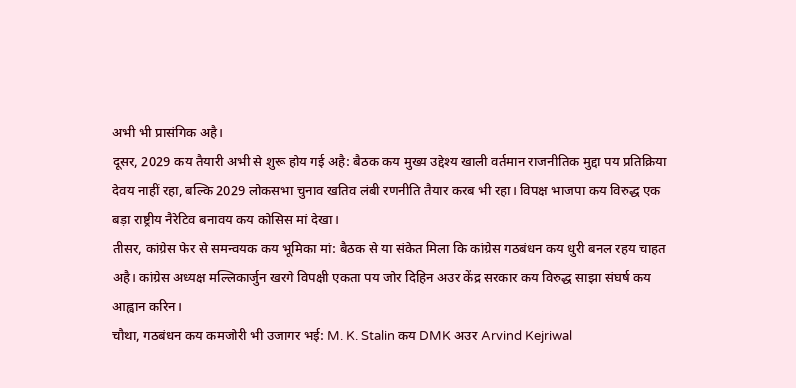अभी भी प्रासंगिक अहै।
दूसर, 2029 कय तैयारी अभी से शुरू होय गई अहै: बैठक कय मुख्य उद्देश्य खाली वर्तमान राजनीतिक मुद्दा पय प्रतिक्रिया देवय नाहीं रहा, बल्कि 2029 लोकसभा चुनाव खतिव लंबी रणनीति तैयार करब भी रहा। विपक्ष भाजपा कय विरुद्ध एक बड़ा राष्ट्रीय नैरेटिव बनावय कय कोसिस मां देखा।
तीसर, कांग्रेस फेर से समन्वयक कय भूमिका मां: बैठक से या संकेत मिला कि कांग्रेस गठबंधन कय धुरी बनल रहय चाहत अहै। कांग्रेस अध्यक्ष मल्लिकार्जुन खरगे विपक्षी एकता पय जोर दिहिन अउर केंद्र सरकार कय विरुद्ध साझा संघर्ष कय आह्वान करिन।
चौथा, गठबंधन कय कमजोरी भी उजागर भई: M. K. Stalin कय DMK अउर Arvind Kejriwal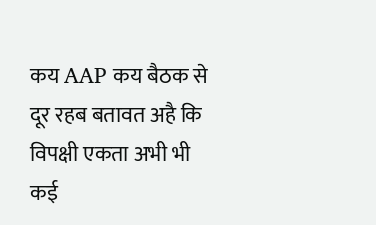कय AAP कय बैठक से दूर रहब बतावत अहै कि विपक्षी एकता अभी भी कई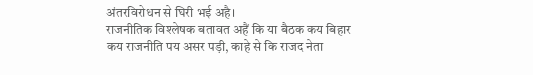अंतरविरोधन से घिरी भई अहै।
राजनीतिक विश्लेषक बतावत अहैं कि या बैठक कय बिहार कय राजनीति पय असर पड़ी, काहे से कि राजद नेता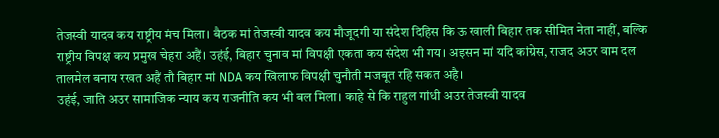तेजस्वी यादव कय राष्ट्रीय मंच मिला। बैठक मां तेजस्वी यादव कय मौजूदगी या संदेश दिहिस कि ऊ खाली बिहार तक सीमित नेता नाहीं, बल्कि राष्ट्रीय विपक्ष कय प्रमुख चेहरा अहैं। उहंई, बिहार चुनाव मां विपक्षी एकता कय संदेश भी गय। अइसन मां यदि कांग्रेस, राजद अउर वाम दल तालमेल बनाय रखत अहैं तौ बिहार मां NDA कय खिलाफ विपक्षी चुनौती मजबूत रहि सकत अहै।
उहंई, जाति अउर सामाजिक न्याय कय राजनीति कय भी बल मिला। काहे से कि राहुल गांधी अउर तेजस्वी यादव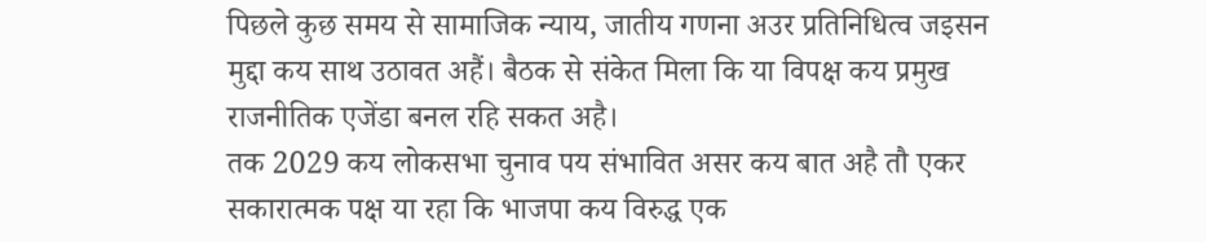पिछले कुछ समय से सामाजिक न्याय, जातीय गणना अउर प्रतिनिधित्व जइसन मुद्दा कय साथ उठावत अहैं। बैठक से संकेत मिला कि या विपक्ष कय प्रमुख राजनीतिक एजेंडा बनल रहि सकत अहै।
तक 2029 कय लोकसभा चुनाव पय संभावित असर कय बात अहै तौ एकर सकारात्मक पक्ष या रहा कि भाजपा कय विरुद्ध एक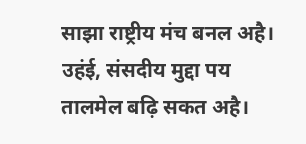साझा राष्ट्रीय मंच बनल अहै। उहंई, संसदीय मुद्दा पय तालमेल बढ़ि सकत अहै।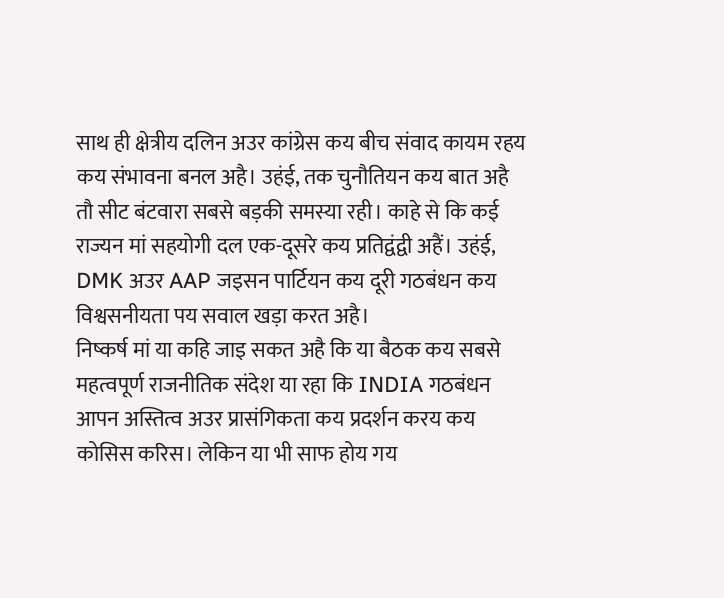साथ ही क्षेत्रीय दलिन अउर कांग्रेस कय बीच संवाद कायम रहय कय संभावना बनल अहै। उहंई, तक चुनौतियन कय बात अहै तौ सीट बंटवारा सबसे बड़की समस्या रही। काहे से कि कई राज्यन मां सहयोगी दल एक-दूसरे कय प्रतिद्वंद्वी अहैं। उहंई, DMK अउर AAP जइसन पार्टियन कय दूरी गठबंधन कय विश्वसनीयता पय सवाल खड़ा करत अहै।
निष्कर्ष मां या कहि जाइ सकत अहै कि या बैठक कय सबसे महत्वपूर्ण राजनीतिक संदेश या रहा कि INDIA गठबंधन आपन अस्तित्व अउर प्रासंगिकता कय प्रदर्शन करय कय कोसिस करिस। लेकिन या भी साफ होय गय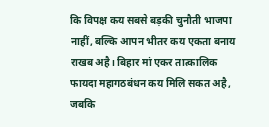कि विपक्ष कय सबसे बड़की चुनौती भाजपा नाहीं, बल्कि आपन भीतर कय एकता बनाय राखब अहै। बिहार मां एकर तात्कालिक फायदा महागठबंधन कय मिलि सकत अहै, जबकि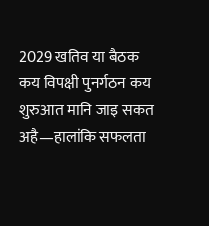2029 खतिव या बैठक कय विपक्षी पुनर्गठन कय शुरुआत मानि जाइ सकत अहै—हालांकि सफलता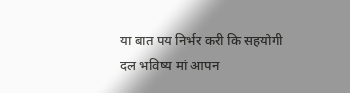या बात पय निर्भर करी कि सहयोगी दल भविष्य मां आपन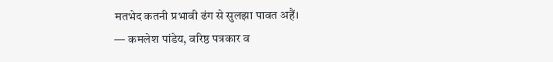मतभेद कतनी प्रभावी ढंग से सुलझा पावत अहैं।
— कमलेश पांडेय, वरिष्ठ पत्रकार व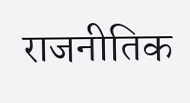राजनीतिक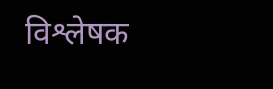विश्लेषक